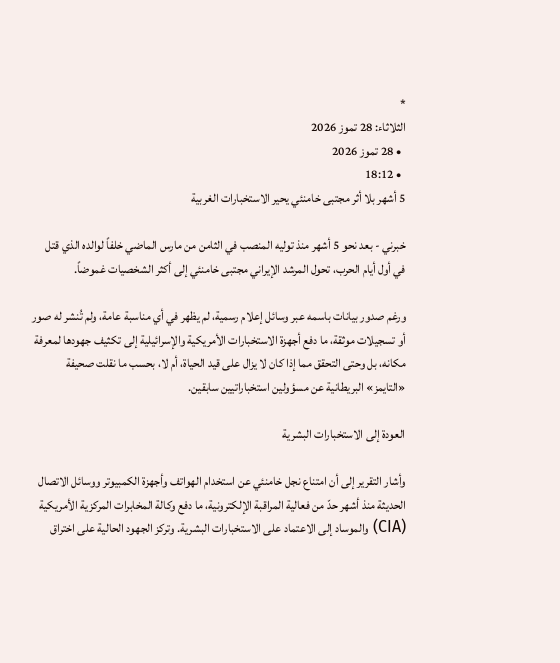*
الثلاثاء: 28 تموز 2026
  • 28 تموز 2026
  • 18:12
5 أشهر بلا أثر مجتبى خامنئي يحير الاستخبارات الغربية

خبرني - بعد نحو 5 أشهر منذ توليه المنصب في الثامن من مارس الماضي خلفاً لوالده الذي قتل في أول أيام الحرب، تحول المرشد الإيراني مجتبى خامنئي إلى أكثر الشخصيات غموضاً.

ورغم صدور بيانات باسمه عبر وسائل إعلام رسمية، لم يظهر في أي مناسبة عامة، ولم تُنشر له صور أو تسجيلات موثقة، ما دفع أجهزة الاستخبارات الأمريكية والإسرائيلية إلى تكثيف جهودها لمعرفة مكانه، بل وحتى التحقق مما إذا كان لا يزال على قيد الحياة، أم لا، بحسب ما نقلت صحيفة «التايمز» البريطانية عن مسؤولين استخباراتيين سابقين.

العودة إلى الاستخبارات البشرية

وأشار التقرير إلى أن امتناع نجل خامنئي عن استخدام الهواتف وأجهزة الكمبيوتر ووسائل الاتصال الحديثة منذ أشهر حدّ من فعالية المراقبة الإلكترونية، ما دفع وكالة المخابرات المركزية الأمريكية (CIA) والموساد إلى الاعتماد على الاستخبارات البشرية. وتركز الجهود الحالية على اختراق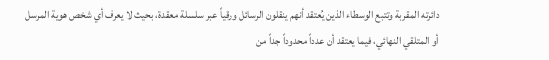دائرته المقربة وتتبع الوسطاء الذين يُعتقد أنهم ينقلون الرسائل ورقياً عبر سلسلة معقدة، بحيث لا يعرف أي شخص هوية المرسل أو المتلقي النهائي، فيما يعتقد أن عدداً محدوداً جداً من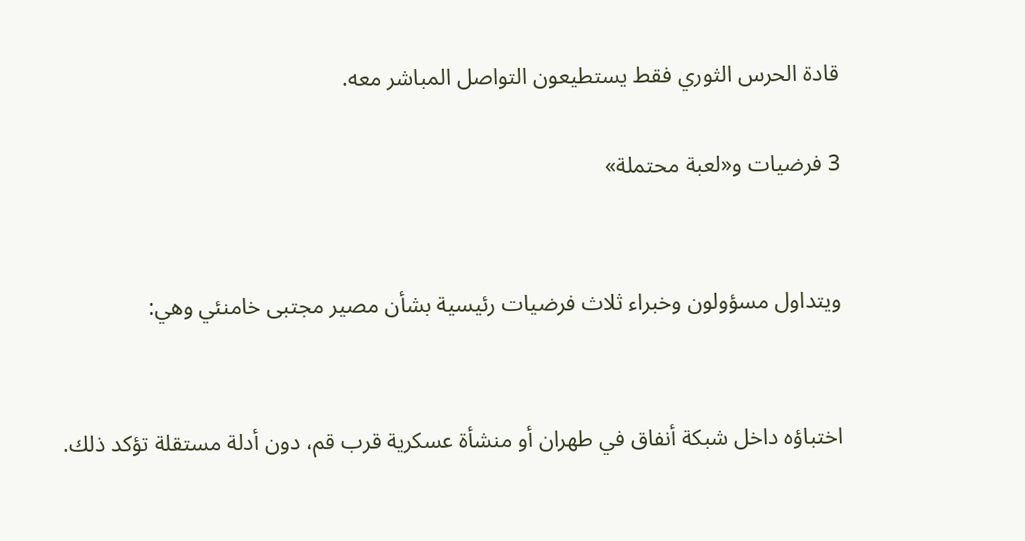قادة الحرس الثوري فقط يستطيعون التواصل المباشر معه.

3 فرضيات و«لعبة محتملة»


ويتداول مسؤولون وخبراء ثلاث فرضيات رئيسية بشأن مصير مجتبى خامنئي وهي:


اختباؤه داخل شبكة أنفاق في طهران أو منشأة عسكرية قرب قم، دون أدلة مستقلة تؤكد ذلك.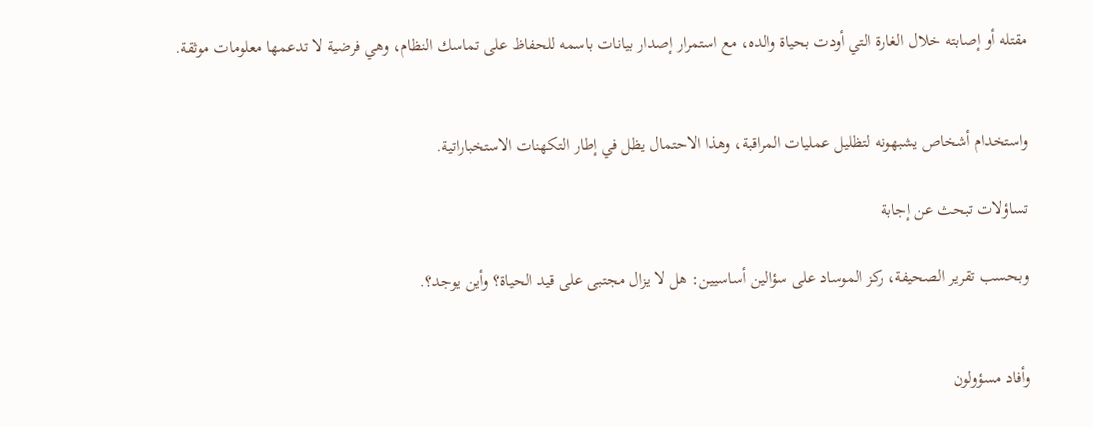مقتله أو إصابته خلال الغارة التي أودت بحياة والده، مع استمرار إصدار بيانات باسمه للحفاظ على تماسك النظام، وهي فرضية لا تدعمها معلومات موثقة.


واستخدام أشخاص يشبهونه لتظليل عمليات المراقبة، وهذا الاحتمال يظل في إطار التكهنات الاستخباراتية.

تساؤلات تبحث عن إجابة

وبحسب تقرير الصحيفة، ركز الموساد على سؤالين أساسيين: هل لا يزال مجتبى على قيد الحياة؟ وأين يوجد؟.


وأفاد مسؤولون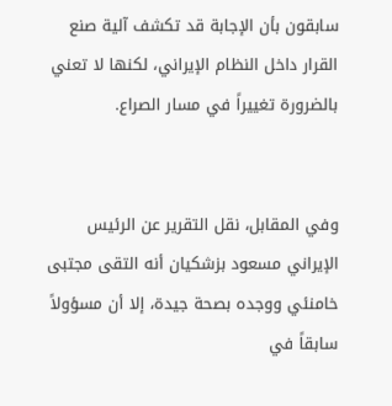سابقون بأن الإجابة قد تكشف آلية صنع القرار داخل النظام الإيراني، لكنها لا تعني بالضرورة تغييراً في مسار الصراع.


وفي المقابل، نقل التقرير عن الرئيس الإيراني مسعود بزشكيان أنه التقى مجتبى خامنئي ووجده بصحة جيدة، إلا أن مسؤولاً سابقاً في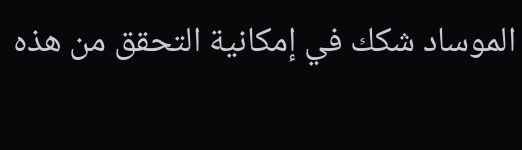الموساد شكك في إمكانية التحقق من هذه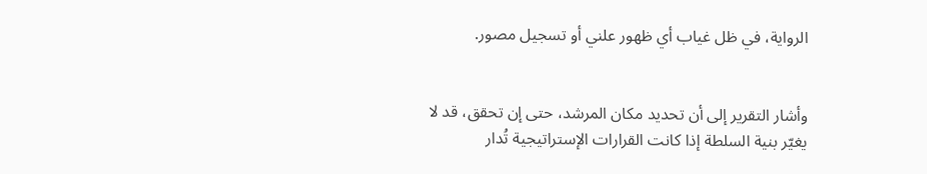الرواية، في ظل غياب أي ظهور علني أو تسجيل مصور.


وأشار التقرير إلى أن تحديد مكان المرشد، حتى إن تحقق، قد لا يغيّر بنية السلطة إذا كانت القرارات الإستراتيجية تُدار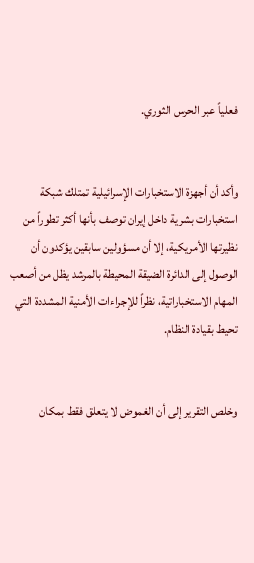فعلياً عبر الحرس الثوري.


وأكد أن أجهزة الاستخبارات الإسرائيلية تمتلك شبكة استخبارات بشرية داخل إيران توصف بأنها أكثر تطوراً من نظيرتها الأمريكية، إلا أن مسؤولين سابقين يؤكدون أن الوصول إلى الدائرة الضيقة المحيطة بالمرشد يظل من أصعب المهام الاستخباراتية، نظراً للإجراءات الأمنية المشددة التي تحيط بقيادة النظام.


وخلص التقرير إلى أن الغموض لا يتعلق فقط بمكان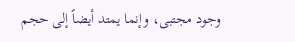وجود مجتبى، وإنما يمتد أيضاً إلى حجم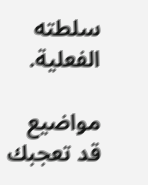سلطته الفعلية.

مواضيع قد تعجبك